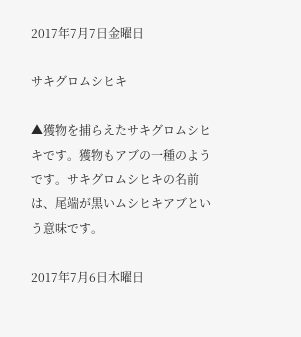2017年7月7日金曜日

サキグロムシヒキ

▲獲物を捕らえたサキグロムシヒキです。獲物もアブの一種のようです。サキグロムシヒキの名前は、尾端が黒いムシヒキアブという意味です。

2017年7月6日木曜日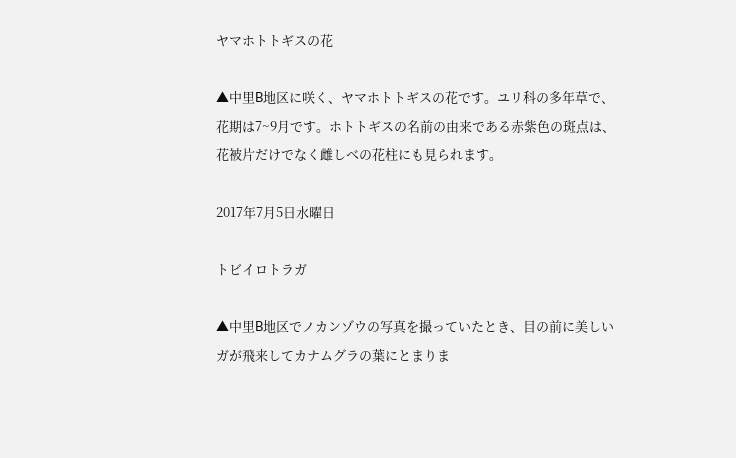ヤマホトトギスの花

▲中里B地区に咲く、ヤマホトトギスの花です。ユリ科の多年草で、花期は7~9月です。ホトトギスの名前の由来である赤紫色の斑点は、花被片だけでなく雌しべの花柱にも見られます。

2017年7月5日水曜日

トビイロトラガ

▲中里B地区でノカンゾウの写真を撮っていたとき、目の前に美しいガが飛来してカナムグラの葉にとまりま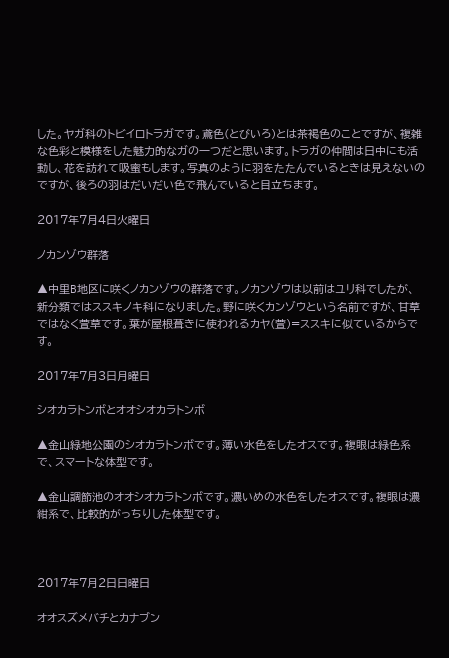した。ヤガ科のトビイロトラガです。鳶色(とびいろ)とは茶褐色のことですが、複雑な色彩と模様をした魅力的なガの一つだと思います。トラガの仲間は日中にも活動し、花を訪れて吸蜜もします。写真のように羽をたたんでいるときは見えないのですが、後ろの羽はだいだい色で飛んでいると目立ちます。

2017年7月4日火曜日

ノカンゾウ群落

▲中里B地区に咲くノカンゾウの群落です。ノカンゾウは以前はユリ科でしたが、新分類ではススキノキ科になりました。野に咲くカンゾウという名前ですが、甘草ではなく萱草です。葉が屋根葺きに使われるカヤ(萱)=ススキに似ているからです。

2017年7月3日月曜日

シオカラトンボとオオシオカラトンボ

▲金山緑地公園のシオカラトンボです。薄い水色をしたオスです。複眼は緑色系で、スマートな体型です。

▲金山調節池のオオシオカラトンボです。濃いめの水色をしたオスです。複眼は濃紺系で、比較的がっちりした体型です。



2017年7月2日日曜日

オオスズメバチとカナブン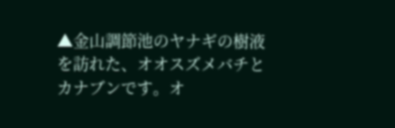▲金山調節池のヤナギの樹液を訪れた、オオスズメバチとカナブンです。オ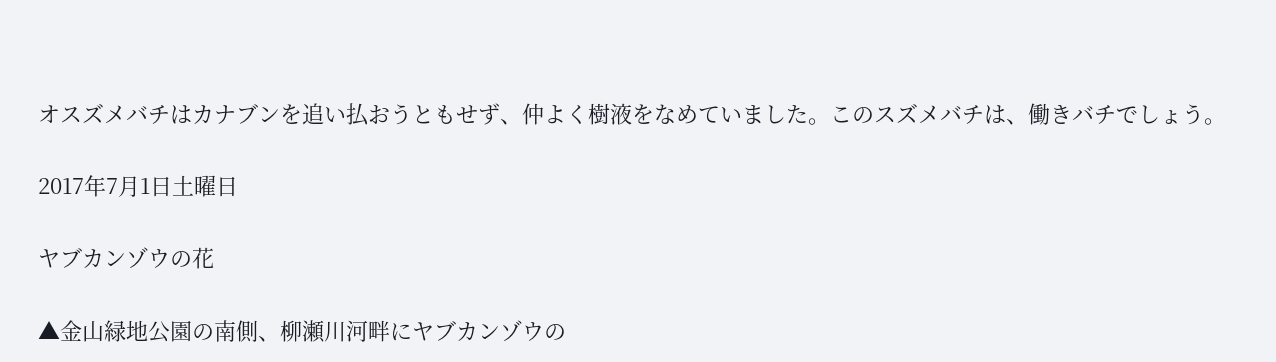オスズメバチはカナブンを追い払おうともせず、仲よく樹液をなめていました。このスズメバチは、働きバチでしょう。

2017年7月1日土曜日

ヤブカンゾウの花

▲金山緑地公園の南側、柳瀬川河畔にヤブカンゾウの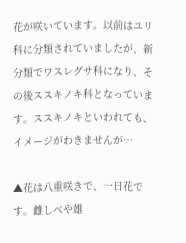花が咲いています。以前はユリ科に分類されていましたが、新分類でワスレグサ科になり、その後ススキノキ科となっています。ススキノキといわれても、イメージがわきませんが…

▲花は八重咲きで、一日花です。雌しべや雄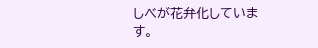しべが花弁化しています。